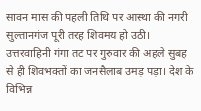सावन मास की पहली तिथि पर आस्था की नगरी सुल्तानगंज पूरी तरह शिवमय हो उठी। उत्तरवाहिनी गंगा तट पर गुरुवार की अहले सुबह से ही शिवभक्तों का जनसैलाब उमड़ पड़ा। देश के विभिन्न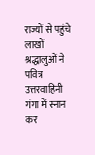राज्यों से पहुंचे लाखों श्रद्धालुओं ने पवित्र उत्तरवाहिनी गंगा में स्नान कर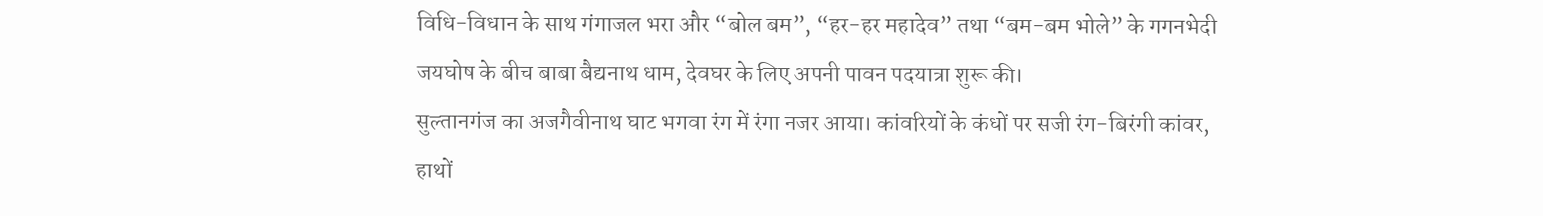विधि-विधान के साथ गंगाजल भरा और “बोल बम”, “हर-हर महादेव” तथा “बम-बम भोले” के गगनभेदी जयघोष के बीच बाबा बैद्यनाथ धाम, देवघर के लिए अपनी पावन पदयात्रा शुरू की।
सुल्तानगंज का अजगैवीनाथ घाट भगवा रंग में रंगा नजर आया। कांवरियों के कंधों पर सजी रंग-बिरंगी कांवर, हाथों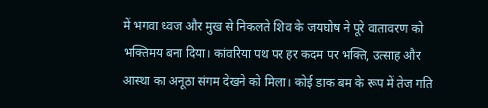में भगवा ध्वज और मुख से निकलते शिव के जयघोष ने पूरे वातावरण को भक्तिमय बना दिया। कांवरिया पथ पर हर कदम पर भक्ति, उत्साह और आस्था का अनूठा संगम देखने को मिला। कोई डाक बम के रूप में तेज गति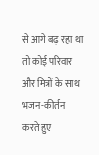से आगे बढ़ रहा था तो कोई परिवार और मित्रों के साथ भजन-कीर्तन करते हुए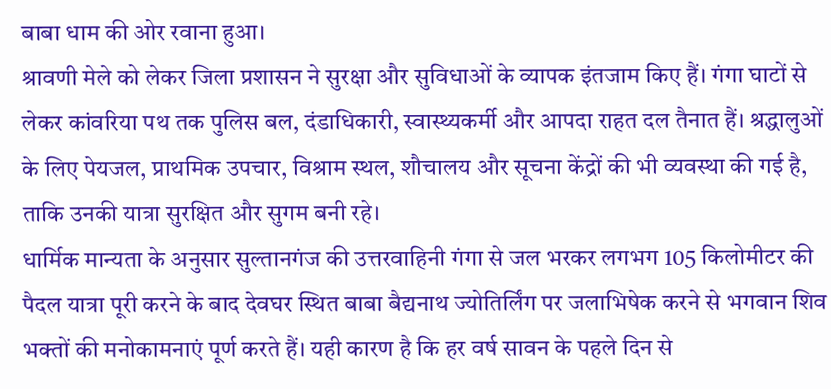बाबा धाम की ओर रवाना हुआ।
श्रावणी मेले को लेकर जिला प्रशासन ने सुरक्षा और सुविधाओं के व्यापक इंतजाम किए हैं। गंगा घाटों से लेकर कांवरिया पथ तक पुलिस बल, दंडाधिकारी, स्वास्थ्यकर्मी और आपदा राहत दल तैनात हैं। श्रद्धालुओं के लिए पेयजल, प्राथमिक उपचार, विश्राम स्थल, शौचालय और सूचना केंद्रों की भी व्यवस्था की गई है, ताकि उनकी यात्रा सुरक्षित और सुगम बनी रहे।
धार्मिक मान्यता के अनुसार सुल्तानगंज की उत्तरवाहिनी गंगा से जल भरकर लगभग 105 किलोमीटर की पैदल यात्रा पूरी करने के बाद देवघर स्थित बाबा बैद्यनाथ ज्योतिर्लिंग पर जलाभिषेक करने से भगवान शिव भक्तों की मनोकामनाएं पूर्ण करते हैं। यही कारण है कि हर वर्ष सावन के पहले दिन से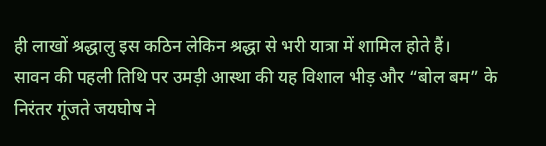ही लाखों श्रद्धालु इस कठिन लेकिन श्रद्धा से भरी यात्रा में शामिल होते हैं।
सावन की पहली तिथि पर उमड़ी आस्था की यह विशाल भीड़ और “बोल बम” के निरंतर गूंजते जयघोष ने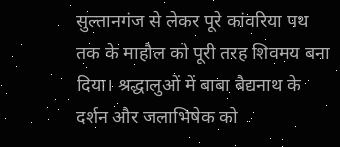सुल्तानगंज से लेकर पूरे कांवरिया पथ तक के माहौल को पूरी तरह शिवमय बना दिया। श्रद्धालुओं में बाबा बैद्यनाथ के दर्शन और जलाभिषेक को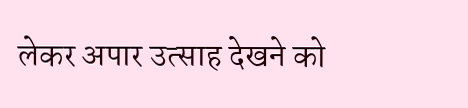लेकर अपार उत्साह देखने को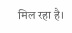मिल रहा है।